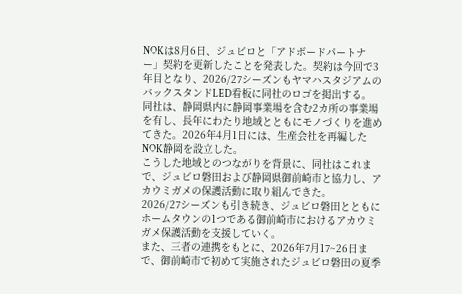NOKは8月6日、ジュビロと「アドボードパートナー」契約を更新したことを発表した。契約は今回で3年目となり、2026/27シーズンもヤマハスタジアムのバックスタンドLED看板に同社のロゴを掲出する。
同社は、静岡県内に静岡事業場を含む2カ所の事業場を有し、長年にわたり地域とともにモノづくりを進めてきた。2026年4月1日には、生産会社を再編したNOK静岡を設立した。
こうした地域とのつながりを背景に、同社はこれまで、ジュビロ磐田および静岡県御前崎市と協力し、アカウミガメの保護活動に取り組んできた。
2026/27シーズンも引き続き、ジュビロ磐田とともにホームタウンの1つである御前崎市におけるアカウミガメ保護活動を支援していく。
また、三者の連携をもとに、2026年7月17~26日まで、御前崎市で初めて実施されたジュビロ磐田の夏季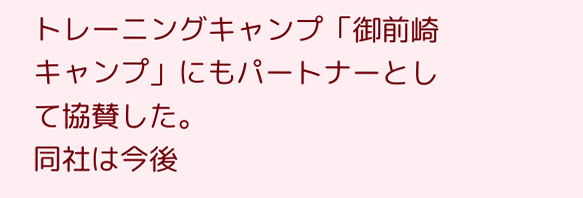トレーニングキャンプ「御前崎キャンプ」にもパートナーとして協賛した。
同社は今後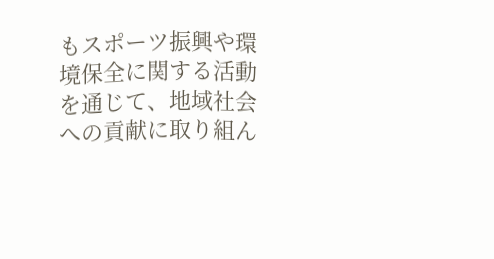もスポーツ振興や環境保全に関する活動を通じて、地域社会への貢献に取り組ん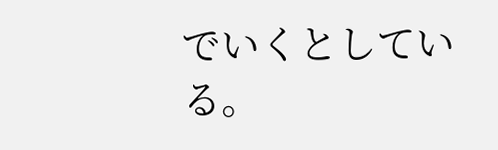でいくとしている。